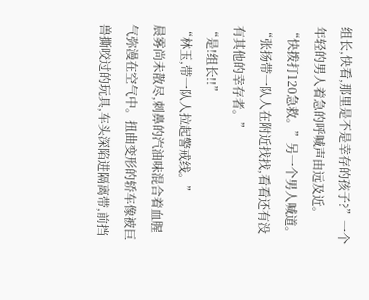组长,快看,那里是不是幸存的孩子?”一个年轻的男人着急的呼喊声由远及近。
“快拨打120急救。”另一个男人喊道。
“张扬带一队人在附近找找,看看还有没有其他的幸存者。”
“是!组长!!”
“林玉,带一队人拉起警戒线。”
晨雾尚未散尽,刺鼻的汽油味混合着血腥气弥漫在空气中。扭曲变形的轿车像被巨兽撕咬过的玩具,车头深陷进隔离带,前挡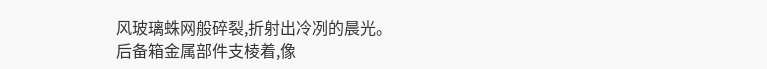风玻璃蛛网般碎裂,折射出冷冽的晨光。
后备箱金属部件支棱着,像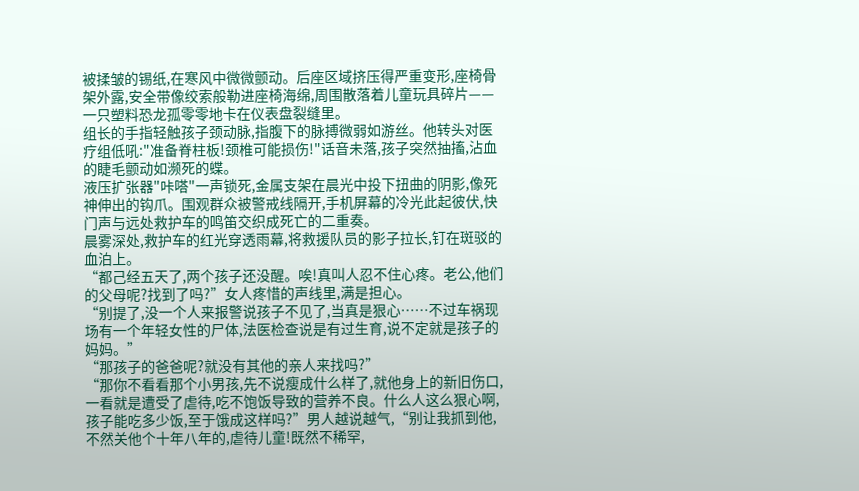被揉皱的锡纸,在寒风中微微颤动。后座区域挤压得严重变形,座椅骨架外露,安全带像绞索般勒进座椅海绵,周围散落着儿童玩具碎片——一只塑料恐龙孤零零地卡在仪表盘裂缝里。
组长的手指轻触孩子颈动脉,指腹下的脉搏微弱如游丝。他转头对医疗组低吼:"准备脊柱板!颈椎可能损伤!"话音未落,孩子突然抽搐,沾血的睫毛颤动如濒死的蝶。
液压扩张器"咔嗒"一声锁死,金属支架在晨光中投下扭曲的阴影,像死神伸出的钩爪。围观群众被警戒线隔开,手机屏幕的冷光此起彼伏,快门声与远处救护车的鸣笛交织成死亡的二重奏。
晨雾深处,救护车的红光穿透雨幕,将救援队员的影子拉长,钉在斑驳的血泊上。
“都己经五天了,两个孩子还没醒。唉!真叫人忍不住心疼。老公,他们的父母呢?找到了吗?”女人疼惜的声线里,满是担心。
“别提了,没一个人来报警说孩子不见了,当真是狠心……不过车祸现场有一个年轻女性的尸体,法医检查说是有过生育,说不定就是孩子的妈妈。”
“那孩子的爸爸呢?就没有其他的亲人来找吗?”
“那你不看看那个小男孩,先不说瘦成什么样了,就他身上的新旧伤口,一看就是遭受了虐待,吃不饱饭导致的营养不良。什么人这么狠心啊,孩子能吃多少饭,至于饿成这样吗?”男人越说越气,“别让我抓到他,不然关他个十年八年的,虐待儿童!既然不稀罕,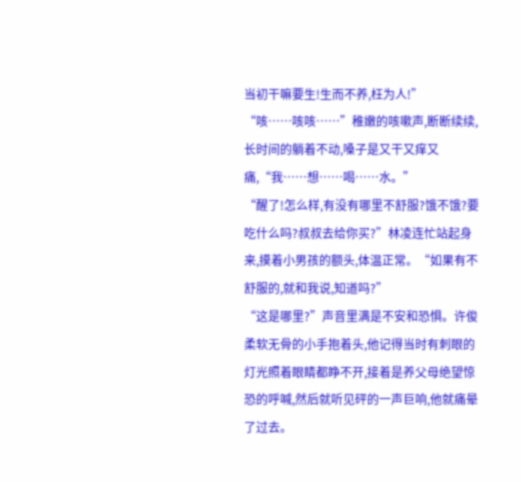当初干嘛要生!生而不养,枉为人!”
“咳……咳咳……”稚嫩的咳嗽声,断断续续,长时间的躺着不动,嗓子是又干又痒又痛,“我……想……喝……水。”
“醒了!怎么样,有没有哪里不舒服?饿不饿?要吃什么吗?叔叔去给你买?”林凌连忙站起身来,摸着小男孩的额头,体温正常。“如果有不舒服的,就和我说,知道吗?”
“这是哪里?”声音里满是不安和恐惧。许俊柔软无骨的小手抱着头,他记得当时有刺眼的灯光照着眼睛都睁不开,接着是养父母绝望惊恐的呼喊,然后就听见砰的一声巨响,他就痛晕了过去。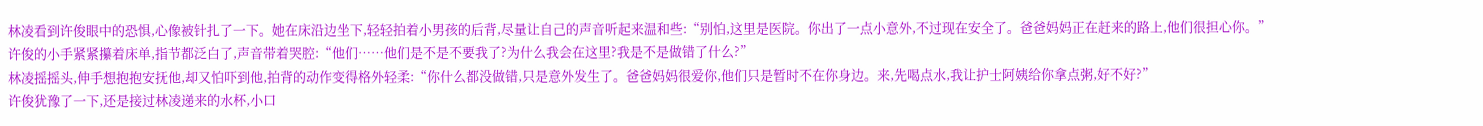林凌看到许俊眼中的恐惧,心像被针扎了一下。她在床沿边坐下,轻轻拍着小男孩的后背,尽量让自己的声音听起来温和些:“别怕,这里是医院。你出了一点小意外,不过现在安全了。爸爸妈妈正在赶来的路上,他们很担心你。”
许俊的小手紧紧攥着床单,指节都泛白了,声音带着哭腔:“他们……他们是不是不要我了?为什么我会在这里?我是不是做错了什么?”
林凌摇摇头,伸手想抱抱安抚他,却又怕吓到他,拍背的动作变得格外轻柔:“你什么都没做错,只是意外发生了。爸爸妈妈很爱你,他们只是暂时不在你身边。来,先喝点水,我让护士阿姨给你拿点粥,好不好?”
许俊犹豫了一下,还是接过林凌递来的水杯,小口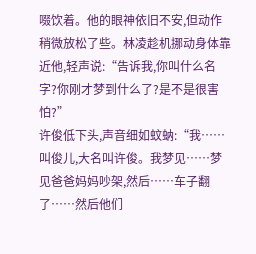啜饮着。他的眼神依旧不安,但动作稍微放松了些。林凌趁机挪动身体靠近他,轻声说:“告诉我,你叫什么名字?你刚才梦到什么了?是不是很害怕?”
许俊低下头,声音细如蚊蚋:“我……叫俊儿,大名叫许俊。我梦见……梦见爸爸妈妈吵架,然后……车子翻了……然后他们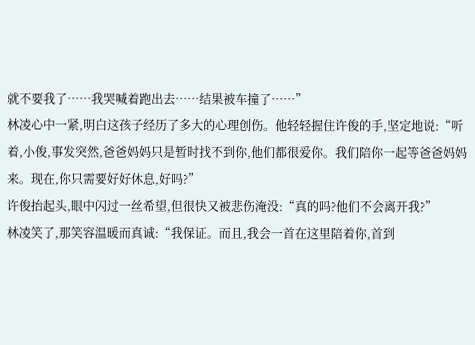就不要我了……我哭喊着跑出去……结果被车撞了……”
林凌心中一紧,明白这孩子经历了多大的心理创伤。他轻轻握住许俊的手,坚定地说:“听着,小俊,事发突然,爸爸妈妈只是暂时找不到你,他们都很爱你。我们陪你一起等爸爸妈妈来。现在,你只需要好好休息,好吗?”
许俊抬起头,眼中闪过一丝希望,但很快又被悲伤淹没:“真的吗?他们不会离开我?”
林凌笑了,那笑容温暖而真诚:“我保证。而且,我会一首在这里陪着你,首到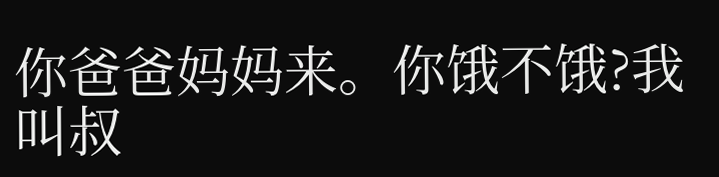你爸爸妈妈来。你饿不饿?我叫叔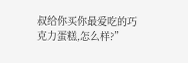叔给你买你最爱吃的巧克力蛋糕,怎么样?”